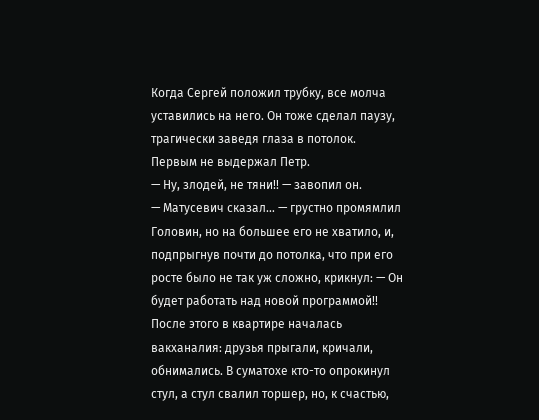Когда Сергей положил трубку, все молча уставились на него. Он тоже сделал паузу, трагически заведя глаза в потолок. Первым не выдержал Петр.
— Ну, злодей, не тяни!! — завопил он.
— Матусевич сказал… — грустно промямлил Головин, но на большее его не хватило, и, подпрыгнув почти до потолка, что при его росте было не так уж сложно, крикнул: — Он будет работать над новой программой!!
После этого в квартире началась вакханалия: друзья прыгали, кричали, обнимались. В суматохе кто-то опрокинул стул, а стул свалил торшер, но, к счастью,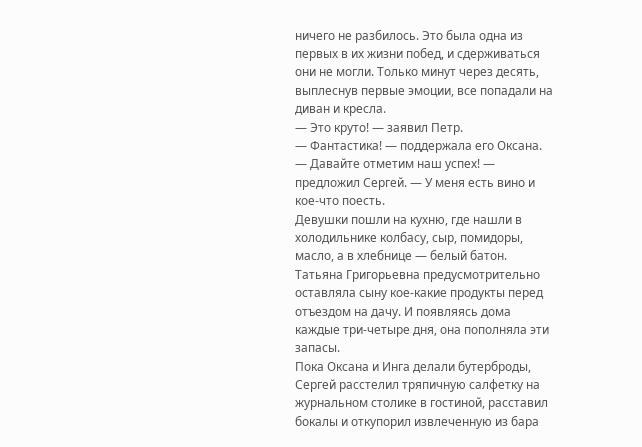ничего не разбилось. Это была одна из первых в их жизни побед, и сдерживаться они не могли. Только минут через десять, выплеснув первые эмоции, все попадали на диван и кресла.
— Это круто! — заявил Петр.
— Фантастика! — поддержала его Оксана.
— Давайте отметим наш успех! — предложил Сергей. — У меня есть вино и кое-что поесть.
Девушки пошли на кухню, где нашли в холодильнике колбасу, сыр, помидоры, масло, а в хлебнице — белый батон. Татьяна Григорьевна предусмотрительно оставляла сыну кое-какие продукты перед отъездом на дачу. И появляясь дома каждые три-четыре дня, она пополняла эти запасы.
Пока Оксана и Инга делали бутерброды, Сергей расстелил тряпичную салфетку на журнальном столике в гостиной, расставил бокалы и откупорил извлеченную из бара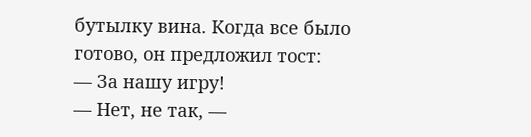бутылку вина. Когда все было готово, он предложил тост:
— За нашу игру!
— Нет, не так, —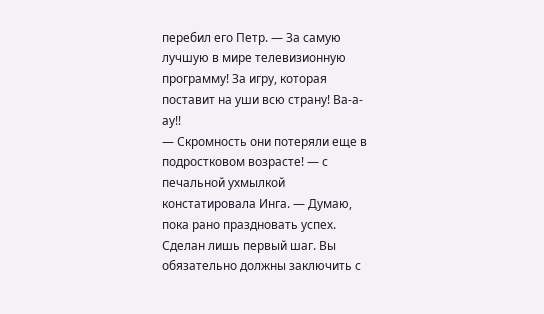перебил его Петр. — За самую лучшую в мире телевизионную программу! За игру, которая поставит на уши всю страну! Ва-а-ау!!
— Скромность они потеряли еще в подростковом возрасте! — с печальной ухмылкой констатировала Инга. — Думаю, пока рано праздновать успех. Сделан лишь первый шаг. Вы обязательно должны заключить с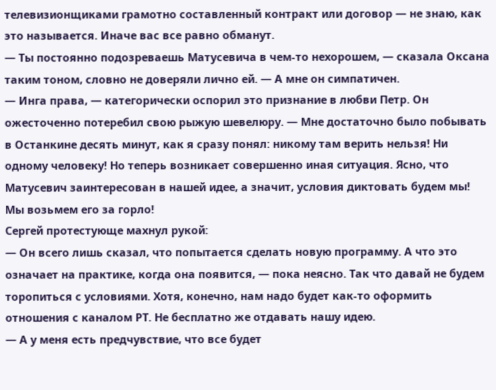телевизионщиками грамотно составленный контракт или договор — не знаю, как это называется. Иначе вас все равно обманут.
— Ты постоянно подозреваешь Матусевича в чем-то нехорошем, — сказала Оксана таким тоном, словно не доверяли лично ей. — А мне он симпатичен.
— Инга права, — категорически оспорил это признание в любви Петр. Он ожесточенно потеребил свою рыжую шевелюру. — Мне достаточно было побывать в Останкине десять минут, как я сразу понял: никому там верить нельзя! Ни одному человеку! Но теперь возникает совершенно иная ситуация. Ясно, что Матусевич заинтересован в нашей идее, а значит, условия диктовать будем мы! Мы возьмем его за горло!
Сергей протестующе махнул рукой:
— Он всего лишь сказал, что попытается сделать новую программу. А что это означает на практике, когда она появится, — пока неясно. Так что давай не будем торопиться с условиями. Хотя, конечно, нам надо будет как-то оформить отношения с каналом РТ. Не бесплатно же отдавать нашу идею.
— А у меня есть предчувствие, что все будет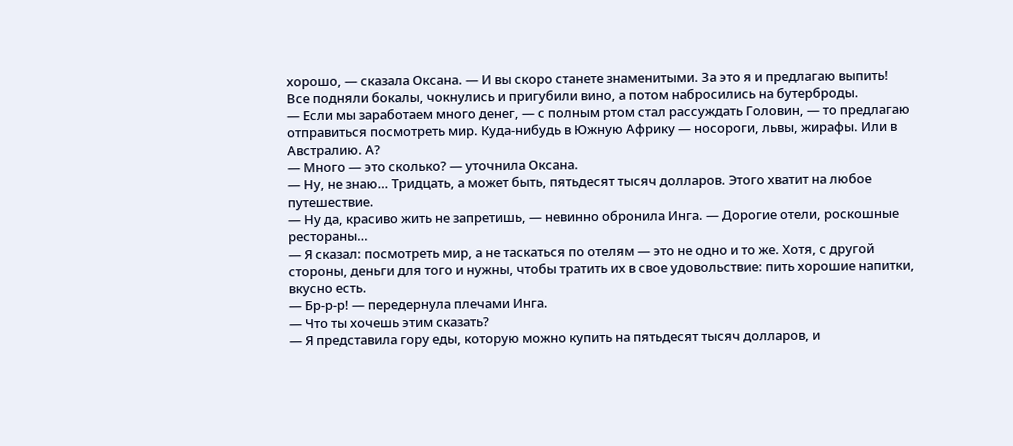хорошо, — сказала Оксана. — И вы скоро станете знаменитыми. За это я и предлагаю выпить!
Все подняли бокалы, чокнулись и пригубили вино, а потом набросились на бутерброды.
— Если мы заработаем много денег, — с полным ртом стал рассуждать Головин, — то предлагаю отправиться посмотреть мир. Куда-нибудь в Южную Африку — носороги, львы, жирафы. Или в Австралию. А?
— Много — это сколько? — уточнила Оксана.
— Ну, не знаю… Тридцать, а может быть, пятьдесят тысяч долларов. Этого хватит на любое путешествие.
— Ну да, красиво жить не запретишь, — невинно обронила Инга. — Дорогие отели, роскошные рестораны…
— Я сказал: посмотреть мир, а не таскаться по отелям — это не одно и то же. Хотя, с другой стороны, деньги для того и нужны, чтобы тратить их в свое удовольствие: пить хорошие напитки, вкусно есть.
— Бр-р-р! — передернула плечами Инга.
— Что ты хочешь этим сказать?
— Я представила гору еды, которую можно купить на пятьдесят тысяч долларов, и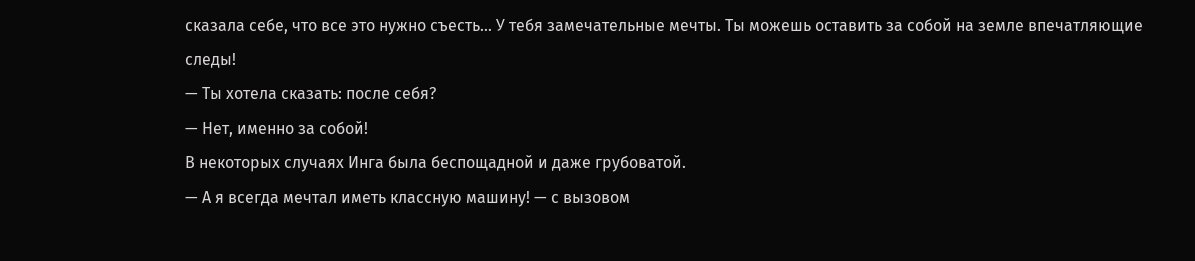сказала себе, что все это нужно съесть… У тебя замечательные мечты. Ты можешь оставить за собой на земле впечатляющие следы!
— Ты хотела сказать: после себя?
— Нет, именно за собой!
В некоторых случаях Инга была беспощадной и даже грубоватой.
— А я всегда мечтал иметь классную машину! — с вызовом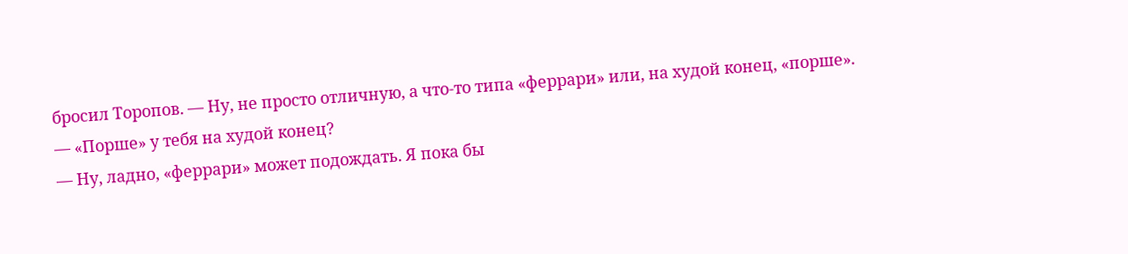бросил Торопов. — Ну, не просто отличную, а что-то типа «феррари» или, на худой конец, «порше».
— «Порше» у тебя на худой конец?
— Ну, ладно, «феррари» может подождать. Я пока бы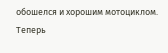обошелся и хорошим мотоциклом.
Теперь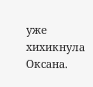уже хихикнула Оксана.